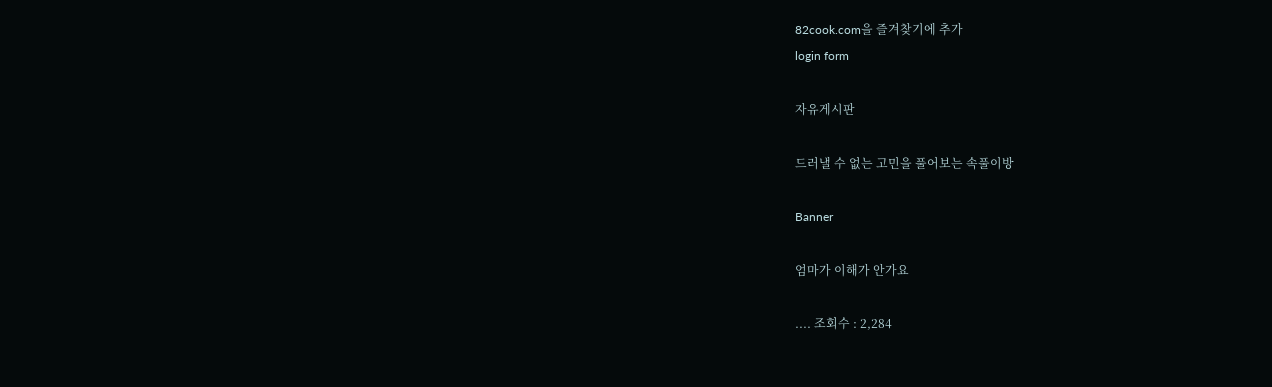82cook.com을 즐겨찾기에 추가
login form

자유게시판

드러낼 수 없는 고민을 풀어보는 속풀이방

Banner

엄마가 이해가 안가요

.... 조회수 : 2,284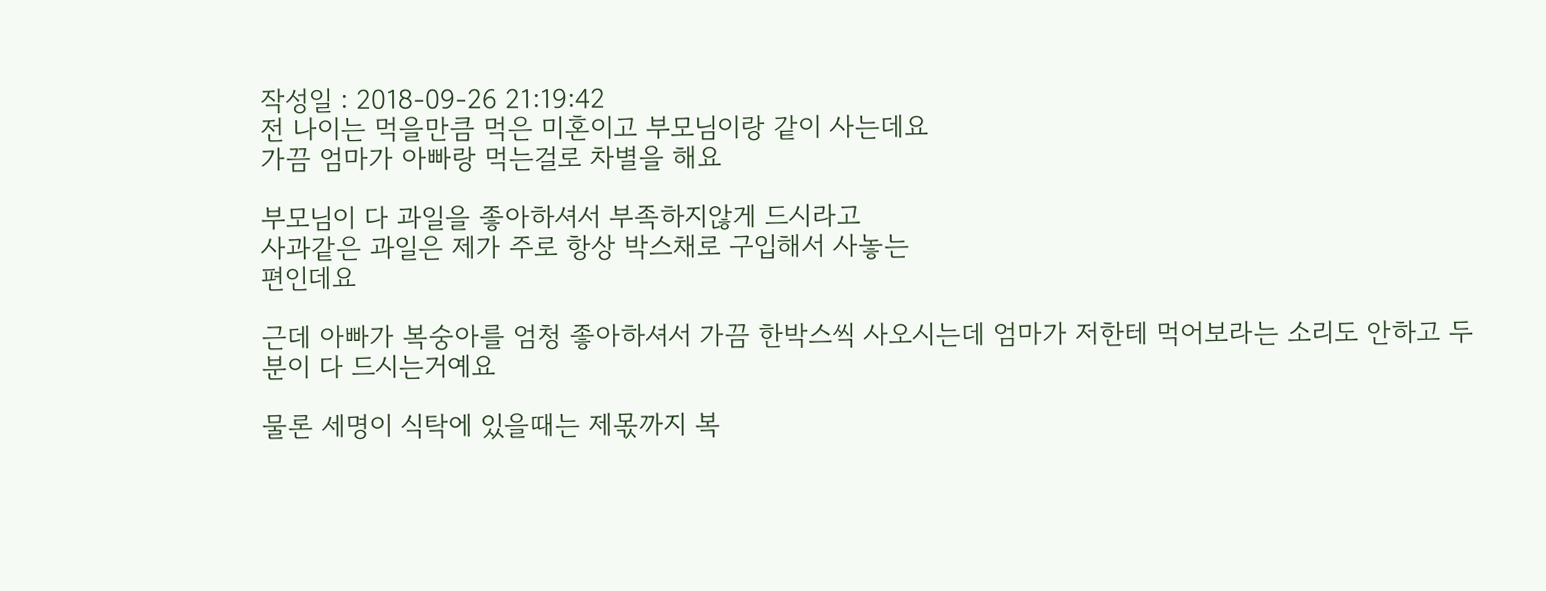작성일 : 2018-09-26 21:19:42
전 나이는 먹을만큼 먹은 미혼이고 부모님이랑 같이 사는데요
가끔 엄마가 아빠랑 먹는걸로 차별을 해요

부모님이 다 과일을 좋아하셔서 부족하지않게 드시라고
사과같은 과일은 제가 주로 항상 박스채로 구입해서 사놓는
편인데요

근데 아빠가 복숭아를 엄청 좋아하셔서 가끔 한박스씩 사오시는데 엄마가 저한테 먹어보라는 소리도 안하고 두분이 다 드시는거예요

물론 세명이 식탁에 있을때는 제몫까지 복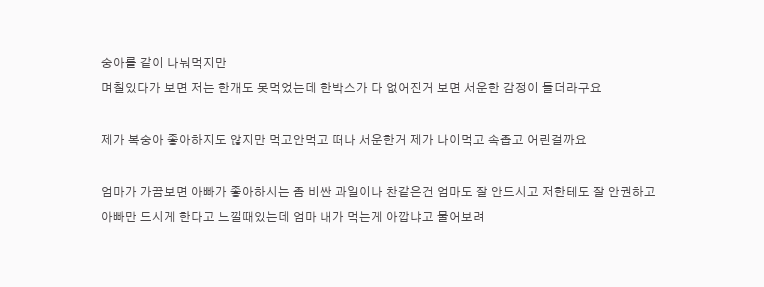숭아를 같이 나눠먹지만
며칠있다가 보면 저는 한개도 못먹었는데 한박스가 다 없어진거 보면 서운한 감정이 들더라구요

제가 복숭아 좋아하지도 않지만 먹고안먹고 떠나 서운한거 제가 나이먹고 속좁고 어린걸까요

엄마가 가끔보면 아빠가 좋아하시는 좀 비싼 과일이나 찬같은건 엄마도 잘 안드시고 저한테도 잘 안권하고 아빠만 드시게 한다고 느낄때있는데 엄마 내가 먹는게 아깝냐고 물어보려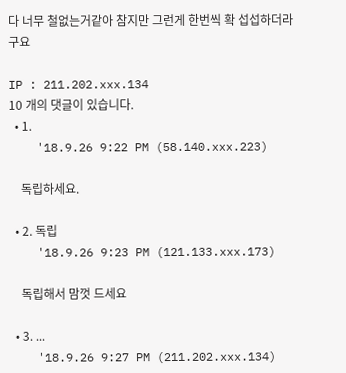다 너무 철없는거같아 참지만 그런게 한번씩 확 섭섭하더라구요

IP : 211.202.xxx.134
10 개의 댓글이 있습니다.
  • 1.
    '18.9.26 9:22 PM (58.140.xxx.223)

    독립하세요.

  • 2. 독립
    '18.9.26 9:23 PM (121.133.xxx.173)

    독립해서 맘껏 드세요

  • 3. ...
    '18.9.26 9:27 PM (211.202.xxx.134)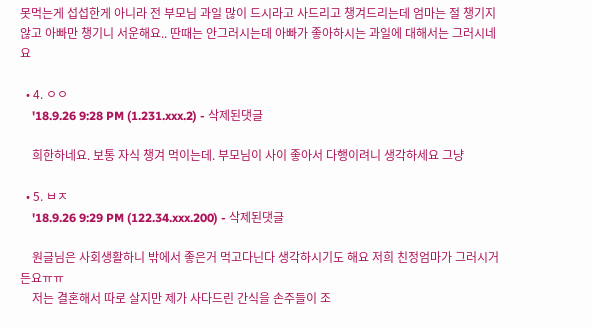못먹는게 섭섭한게 아니라 전 부모님 과일 많이 드시라고 사드리고 챙겨드리는데 엄마는 절 챙기지않고 아빠만 챙기니 서운해요.. 딴때는 안그러시는데 아빠가 좋아하시는 과일에 대해서는 그러시네요

  • 4. ㅇㅇ
    '18.9.26 9:28 PM (1.231.xxx.2) - 삭제된댓글

    희한하네요. 보통 자식 챙겨 먹이는데. 부모님이 사이 좋아서 다행이려니 생각하세요 그냥

  • 5. ㅂㅈ
    '18.9.26 9:29 PM (122.34.xxx.200) - 삭제된댓글

    원글님은 사회생활하니 밖에서 좋은거 먹고다닌다 생각하시기도 해요 저희 친정엄마가 그러시거든요ㅠㅠ
    저는 결혼해서 따로 살지만 제가 사다드린 간식을 손주들이 조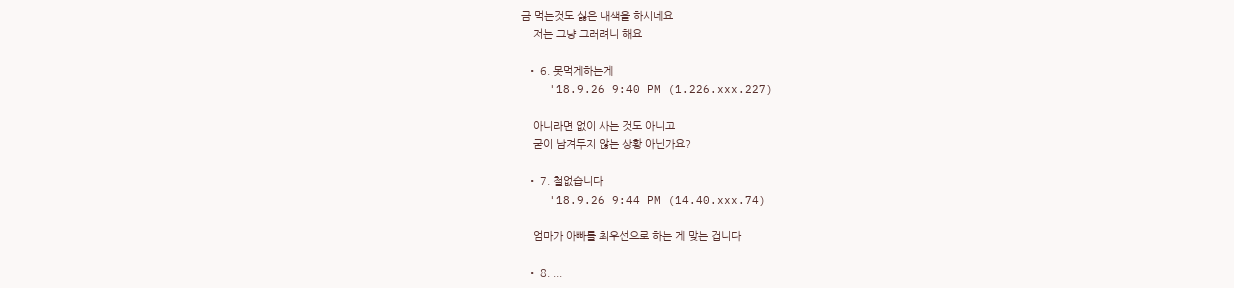금 먹는것도 싫은 내색을 하시네요
    저는 그냥 그러려니 해요

  • 6. 못먹게하는게
    '18.9.26 9:40 PM (1.226.xxx.227)

    아니라면 없이 사는 것도 아니고
    굳이 남겨두지 않는 상황 아닌가요?

  • 7. 철없습니다
    '18.9.26 9:44 PM (14.40.xxx.74)

    엄마가 아빠를 최우선으로 하는 게 맞는 겁니다

  • 8. ...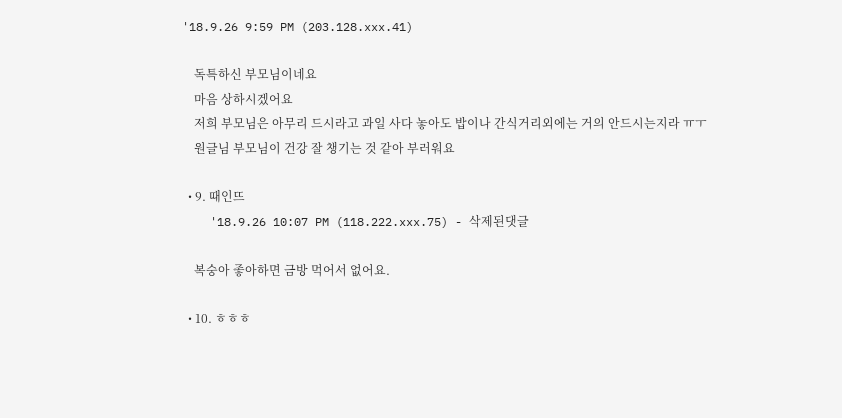'18.9.26 9:59 PM (203.128.xxx.41)

    독특하신 부모님이네요
    마음 상하시겠어요
    저희 부모님은 아무리 드시라고 과일 사다 놓아도 밥이나 간식거리외에는 거의 안드시는지라 ㅠㅜ
    원글님 부모님이 건강 잘 챙기는 것 같아 부러워요

  • 9. 때인뜨
    '18.9.26 10:07 PM (118.222.xxx.75) - 삭제된댓글

    복숭아 좋아하면 금방 먹어서 없어요.

  • 10. ㅎㅎㅎ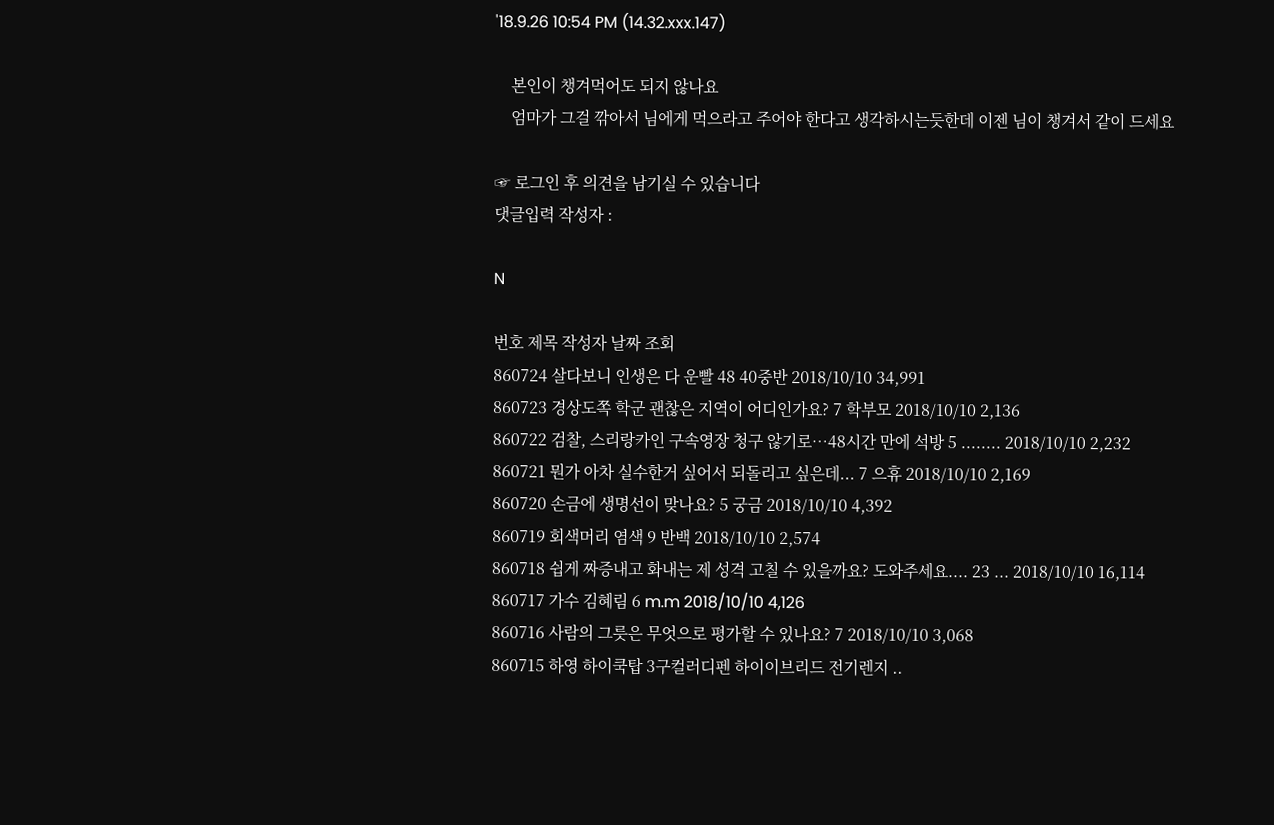'18.9.26 10:54 PM (14.32.xxx.147)

    본인이 챙겨먹어도 되지 않나요
    엄마가 그걸 깎아서 님에게 먹으라고 주어야 한다고 생각하시는듯한데 이젠 님이 챙겨서 같이 드세요

☞ 로그인 후 의견을 남기실 수 있습니다
댓글입력 작성자 :

N

번호 제목 작성자 날짜 조회
860724 살다보니 인생은 다 운빨 48 40중반 2018/10/10 34,991
860723 경상도쪽 학군 괜찮은 지역이 어디인가요? 7 학부모 2018/10/10 2,136
860722 검찰, 스리랑카인 구속영장 청구 않기로…48시간 만에 석방 5 ........ 2018/10/10 2,232
860721 뭔가 아차 실수한거 싶어서 되돌리고 싶은데... 7 으휴 2018/10/10 2,169
860720 손금에 생명선이 맞나요? 5 궁금 2018/10/10 4,392
860719 회색머리 염색 9 반백 2018/10/10 2,574
860718 쉽게 짜증내고 화내는 제 성격 고칠 수 있을까요? 도와주세요.... 23 ... 2018/10/10 16,114
860717 가수 김혜림 6 m.m 2018/10/10 4,126
860716 사람의 그릇은 무엇으로 평가할 수 있나요? 7 2018/10/10 3,068
860715 하영 하이쿡탑 3구컬러디펜 하이이브리드 전기렌지 ..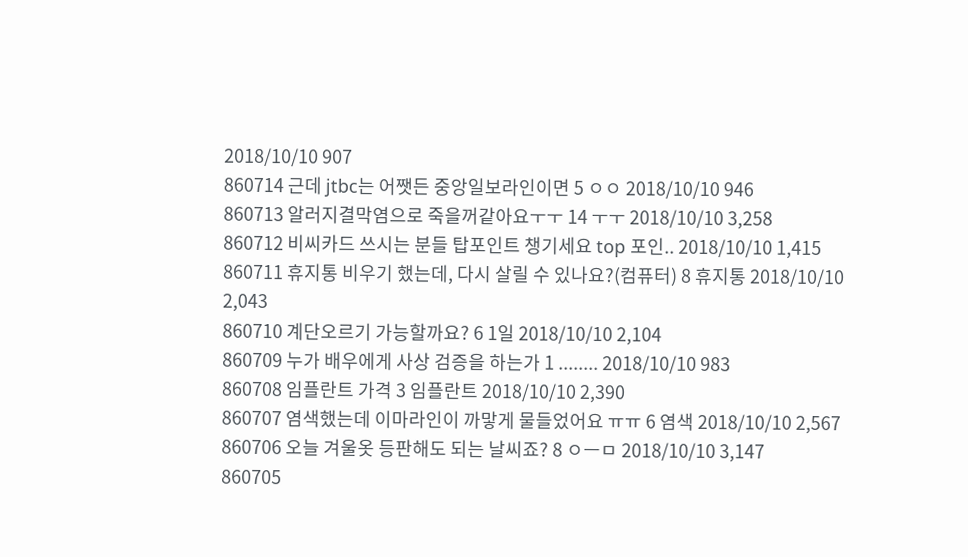2018/10/10 907
860714 근데 jtbc는 어쨋든 중앙일보라인이면 5 ㅇㅇ 2018/10/10 946
860713 알러지결막염으로 죽을꺼같아요ㅜㅜ 14 ㅜㅜ 2018/10/10 3,258
860712 비씨카드 쓰시는 분들 탑포인트 챙기세요 top 포인.. 2018/10/10 1,415
860711 휴지통 비우기 했는데, 다시 살릴 수 있나요?(컴퓨터) 8 휴지통 2018/10/10 2,043
860710 계단오르기 가능할까요? 6 1일 2018/10/10 2,104
860709 누가 배우에게 사상 검증을 하는가 1 ........ 2018/10/10 983
860708 임플란트 가격 3 임플란트 2018/10/10 2,390
860707 염색했는데 이마라인이 까맣게 물들었어요 ㅠㅠ 6 염색 2018/10/10 2,567
860706 오늘 겨울옷 등판해도 되는 날씨죠? 8 ㅇㅡㅁ 2018/10/10 3,147
860705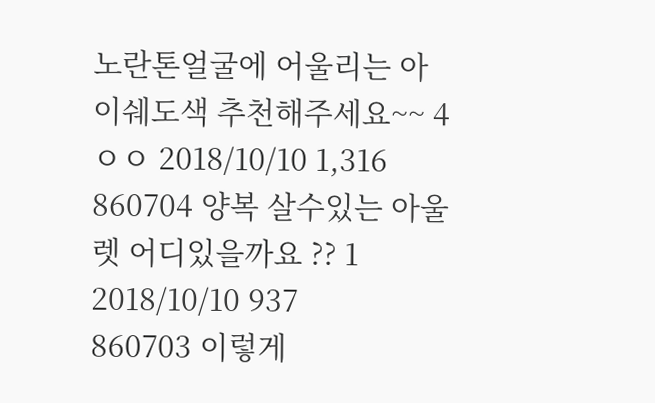노란톤얼굴에 어울리는 아이쉐도색 추천해주세요~~ 4 ㅇㅇ 2018/10/10 1,316
860704 양복 살수있는 아울렛 어디있을까요 ?? 1 2018/10/10 937
860703 이렇게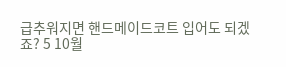급추워지면 핸드메이드코트 입어도 되겠죠? 5 10월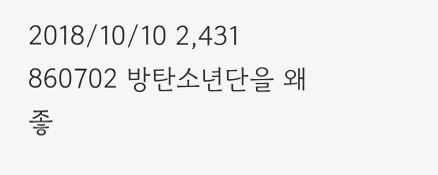2018/10/10 2,431
860702 방탄소년단을 왜 좋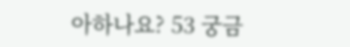아하나요? 53 궁금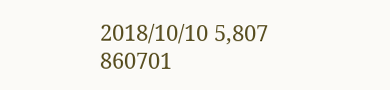2018/10/10 5,807
860701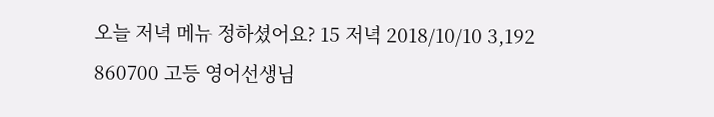오늘 저녁 메뉴 정하셨어요? 15 저녁 2018/10/10 3,192
860700 고등 영어선생님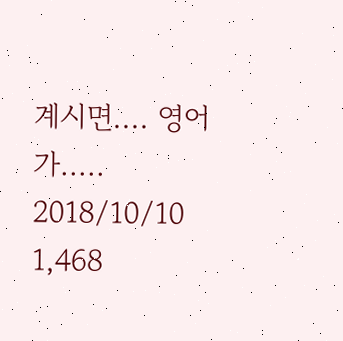계시면.... 영어가..... 2018/10/10 1,468